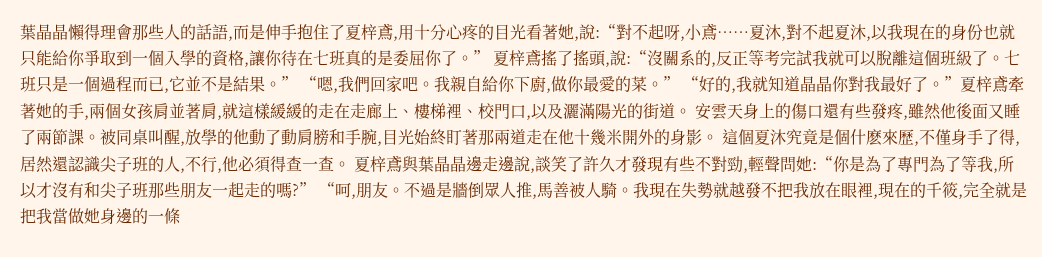葉晶晶懶得理會那些人的話語,而是伸手抱住了夏梓鳶,用十分心疼的目光看著她,說:“對不起呀,小鳶……夏沐,對不起夏沐,以我現在的身份也就只能給你爭取到一個入學的資格,讓你待在七班真的是委屈你了。” 夏梓鳶搖了搖頭,說:“沒關系的,反正等考完試我就可以脫離這個班級了。七班只是一個過程而已,它並不是結果。” “嗯,我們回家吧。我親自給你下廚,做你最愛的菜。” “好的,我就知道晶晶你對我最好了。”夏梓鳶牽著她的手,兩個女孩肩並著肩,就這樣緩緩的走在走廊上、樓梯裡、校門口,以及灑滿陽光的街道。 安雲天身上的傷口還有些發疼,雖然他後面又睡了兩節課。被同桌叫醒,放學的他動了動肩膀和手腕,目光始終盯著那兩道走在他十幾米開外的身影。 這個夏沐究竟是個什麽來歷,不僅身手了得,居然還認識尖子班的人,不行,他必須得查一查。 夏梓鳶與葉晶晶邊走邊說,談笑了許久才發現有些不對勁,輕聲問她:“你是為了專門為了等我,所以才沒有和尖子班那些朋友一起走的嗎?” “呵,朋友。不過是牆倒眾人推,馬善被人騎。我現在失勢就越發不把我放在眼裡,現在的千筱,完全就是把我當做她身邊的一條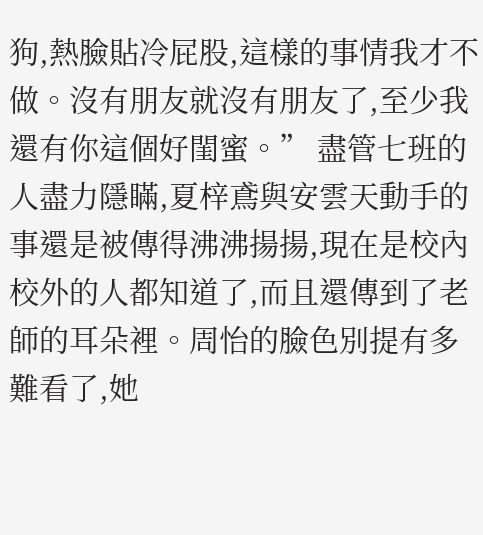狗,熱臉貼冷屁股,這樣的事情我才不做。沒有朋友就沒有朋友了,至少我還有你這個好閨蜜。” 盡管七班的人盡力隱瞞,夏梓鳶與安雲天動手的事還是被傳得沸沸揚揚,現在是校內校外的人都知道了,而且還傳到了老師的耳朵裡。周怡的臉色別提有多難看了,她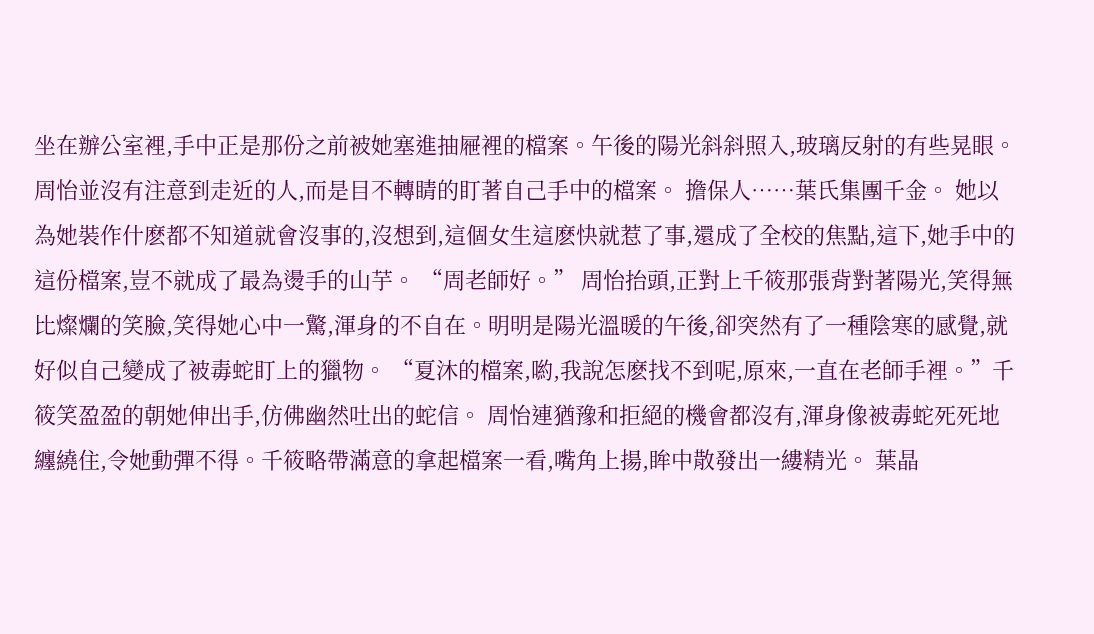坐在辦公室裡,手中正是那份之前被她塞進抽屜裡的檔案。午後的陽光斜斜照入,玻璃反射的有些晃眼。 周怡並沒有注意到走近的人,而是目不轉睛的盯著自己手中的檔案。 擔保人……葉氏集團千金。 她以為她裝作什麽都不知道就會沒事的,沒想到,這個女生這麽快就惹了事,還成了全校的焦點,這下,她手中的這份檔案,豈不就成了最為燙手的山芋。 “周老師好。” 周怡抬頭,正對上千筱那張背對著陽光,笑得無比燦爛的笑臉,笑得她心中一驚,渾身的不自在。明明是陽光溫暖的午後,卻突然有了一種陰寒的感覺,就好似自己變成了被毒蛇盯上的獵物。 “夏沐的檔案,喲,我說怎麽找不到呢,原來,一直在老師手裡。”千筱笑盈盈的朝她伸出手,仿佛幽然吐出的蛇信。 周怡連猶豫和拒絕的機會都沒有,渾身像被毒蛇死死地纏繞住,令她動彈不得。千筱略帶滿意的拿起檔案一看,嘴角上揚,眸中散發出一縷精光。 葉晶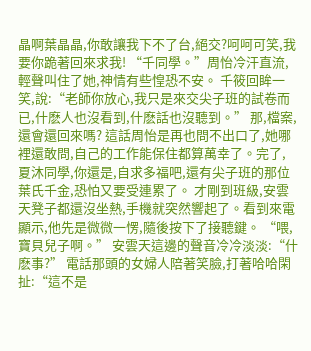晶啊葉晶晶,你敢讓我下不了台,絕交?呵呵可笑,我要你跪著回來求我! “千同學。”周怡冷汗直流,輕聲叫住了她,神情有些惶恐不安。 千筱回眸一笑,說:“老師你放心,我只是來交尖子班的試卷而已,什麽人也沒看到,什麽話也沒聽到。” 那,檔案,還會還回來嗎? 這話周怡是再也問不出口了,她哪裡還敢問,自己的工作能保住都算萬幸了。完了,夏沐同學,你還是,自求多福吧,還有尖子班的那位葉氏千金,恐怕又要受連累了。 才剛到班級,安雲天凳子都還沒坐熱,手機就突然響起了。看到來電顯示,他先是微微一愣,隨後按下了接聽鍵。 “喂,寶貝兒子啊。” 安雲天這邊的聲音冷冷淡淡:“什麽事?” 電話那頭的女婦人陪著笑臉,打著哈哈閑扯:“這不是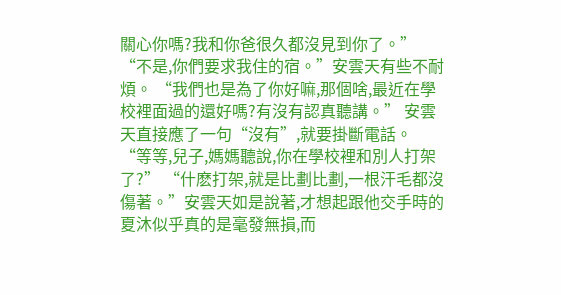關心你嗎?我和你爸很久都沒見到你了。” “不是,你們要求我住的宿。”安雲天有些不耐煩。 “我們也是為了你好嘛,那個啥,最近在學校裡面過的還好嗎?有沒有認真聽講。” 安雲天直接應了一句“沒有”,就要掛斷電話。 “等等,兒子,媽媽聽說,你在學校裡和別人打架了?” “什麽打架,就是比劃比劃,一根汗毛都沒傷著。”安雲天如是說著,才想起跟他交手時的夏沐似乎真的是毫發無損,而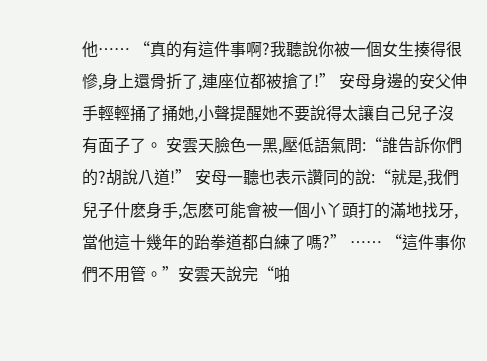他…… “真的有這件事啊?我聽說你被一個女生揍得很慘,身上還骨折了,連座位都被搶了!” 安母身邊的安父伸手輕輕捅了捅她,小聲提醒她不要說得太讓自己兒子沒有面子了。 安雲天臉色一黑,壓低語氣問:“誰告訴你們的?胡說八道!” 安母一聽也表示讚同的說:“就是,我們兒子什麽身手,怎麽可能會被一個小丫頭打的滿地找牙,當他這十幾年的跆拳道都白練了嗎?” …… “這件事你們不用管。”安雲天說完“啪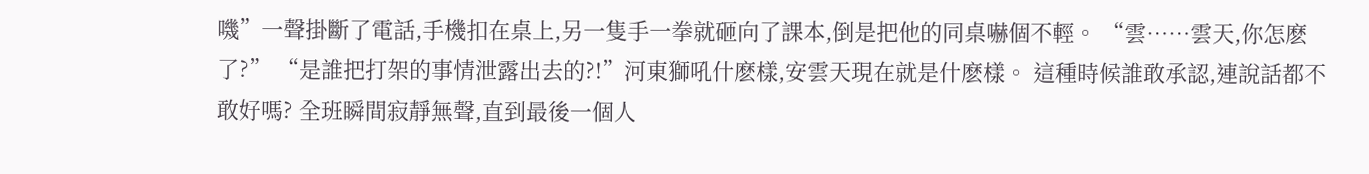嘰”一聲掛斷了電話,手機扣在桌上,另一隻手一拳就砸向了課本,倒是把他的同桌嚇個不輕。 “雲……雲天,你怎麽了?” “是誰把打架的事情泄露出去的?!”河東獅吼什麽樣,安雲天現在就是什麽樣。 這種時候誰敢承認,連說話都不敢好嗎? 全班瞬間寂靜無聲,直到最後一個人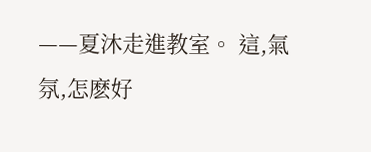——夏沐走進教室。 這,氣氛,怎麽好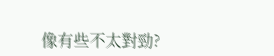像有些不太對勁?